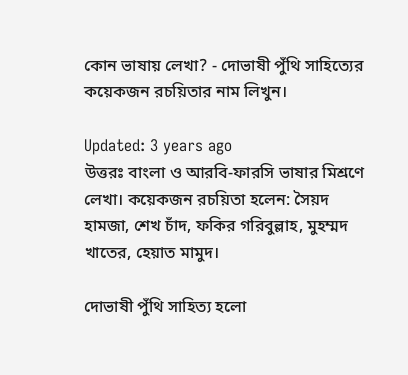কোন ভাষায় লেখা? - দোভাষী পুঁথি সাহিত্যের কয়েকজন রচয়িতার নাম লিখুন।

Updated: 3 years ago
উত্তরঃ বাংলা ও আরবি-ফারসি ভাষার মিশ্রণে লেখা। কয়েকজন রচয়িতা হলেন: সৈয়দ হামজা, শেখ চাঁদ, ফকির গরিবুল্লাহ, মুহম্মদ খাতের, হেয়াত মামুদ।

দোভাষী পুঁথি সাহিত্য হলো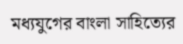মধ্যযুগের বাংলা সাহিত্যের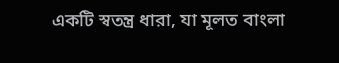একটি স্বতন্ত্র ধারা, যা মূলত বাংলা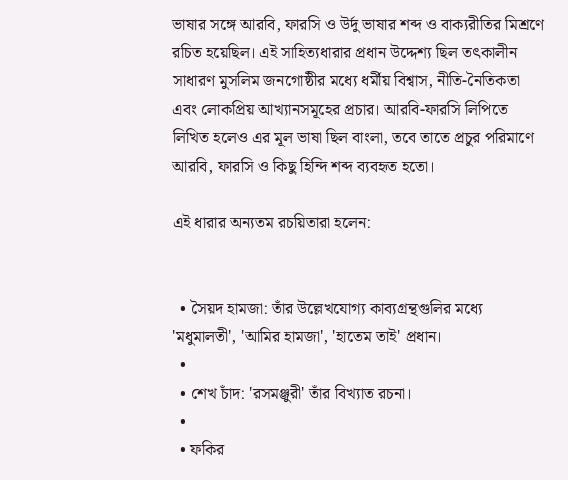ভাষার সঙ্গে আরবি, ফারসি ও উর্দু ভাষার শব্দ ও বাক্যরীতির মিশ্রণে রচিত হয়েছিল। এই সাহিত্যধারার প্রধান উদ্দেশ্য ছিল তৎকালীন সাধারণ মুসলিম জনগোষ্ঠীর মধ্যে ধর্মীয় বিশ্বাস, নীতি-নৈতিকতা এবং লোকপ্রিয় আখ্যানসমূহের প্রচার। আরবি-ফারসি লিপিতে লিখিত হলেও এর মূল ভাষা ছিল বাংলা, তবে তাতে প্রচুর পরিমাণে আরবি, ফারসি ও কিছু হিন্দি শব্দ ব্যবহৃত হতো।

এই ধারার অন্যতম রচয়িতারা হলেন:


  • সৈয়দ হামজা: তাঁর উল্লেখযোগ্য কাব্যগ্রন্থগুলির মধ্যে 'মধুমালতী', 'আমির হামজা', 'হাতেম তাই' প্রধান।
  •
  • শেখ চাঁদ: 'রসমঞ্জুরী' তাঁর বিখ্যাত রচনা।
  •
  • ফকির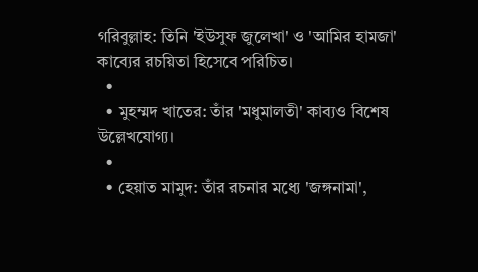গরিবুল্লাহ: তিনি 'ইউসুফ জুলেখা' ও 'আমির হামজা' কাব্যের রচয়িতা হিসেবে পরিচিত।
  •
  • মুহম্মদ খাতের: তাঁর 'মধুমালতী' কাব্যও বিশেষ উল্লেখযোগ্য।
  •
  • হেয়াত মামুদ: তাঁর রচনার মধ্যে 'জঙ্গনামা',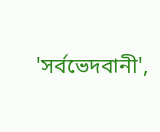'সর্বভেদবানী',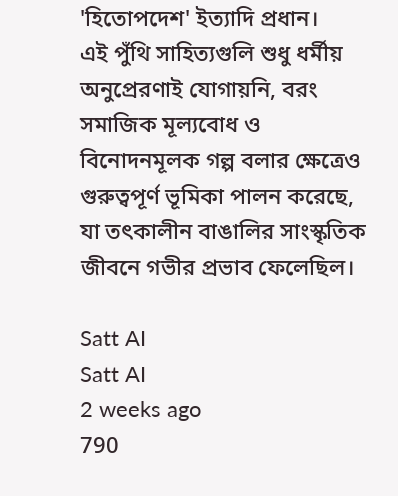'হিতোপদেশ' ইত্যাদি প্রধান।
এই পুঁথি সাহিত্যগুলি শুধু ধর্মীয় অনুপ্রেরণাই যোগায়নি, বরং সমাজিক মূল্যবোধ ও বিনোদনমূলক গল্প বলার ক্ষেত্রেও গুরুত্বপূর্ণ ভূমিকা পালন করেছে, যা তৎকালীন বাঙালির সাংস্কৃতিক জীবনে গভীর প্রভাব ফেলেছিল।

Satt AI
Satt AI
2 weeks ago
790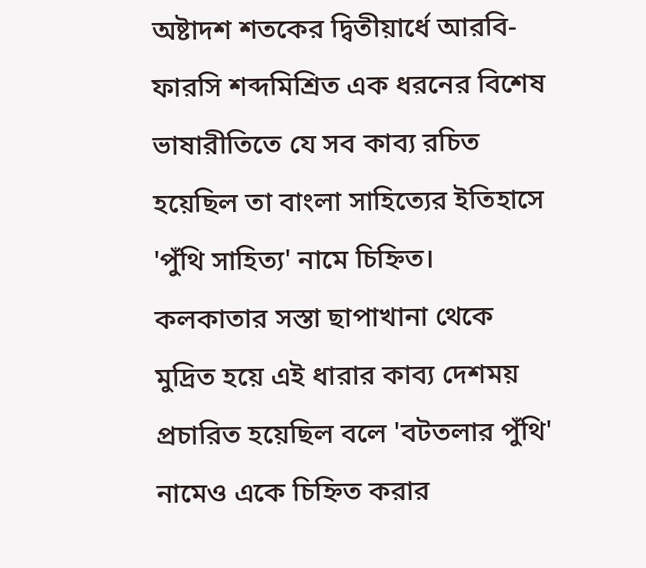অষ্টাদশ শতকের দ্বিতীয়ার্ধে আরবি-ফারসি শব্দমিশ্রিত এক ধরনের বিশেষ ভাষারীতিতে যে সব কাব্য রচিত হয়েছিল তা বাংলা সাহিত্যের ইতিহাসে 'পুঁথি সাহিত্য' নামে চিহ্নিত। কলকাতার সস্তা ছাপাখানা থেকে মুদ্রিত হয়ে এই ধারার কাব্য দেশময় প্রচারিত হয়েছিল বলে 'বটতলার পুঁথি' নামেও একে চিহ্নিত করার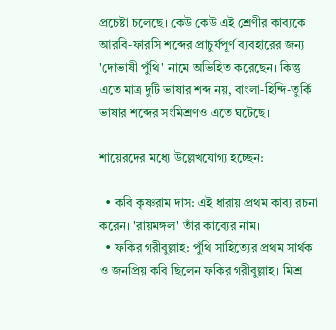প্রচেষ্টা চলেছে। কেউ কেউ এই শ্রেণীর কাব্যকে আরবি-ফারসি শব্দের প্রাচুর্যপূর্ণ ব্যবহারের জন্য 'দোভাষী পুঁথি' নামে অভিহিত করেছেন। কিন্তু এতে মাত্র দুটি ভাষার শব্দ নয়, বাংলা-হিন্দি-তুর্কি ভাষার শব্দের সংমিশ্রণও এতে ঘটেছে।

শায়েরদের মধ্যে উল্লেখযোগ্য হচ্ছেন:

  • কবি কৃষ্ণরাম দাস: এই ধারায় প্রথম কাব্য রচনা করেন। 'রায়মঙ্গল' তাঁর কাব্যের নাম।
  • ফকির গরীবুল্লাহ: পুঁথি সাহিত্যের প্রথম সার্থক ও জনপ্রিয় কবি ছিলেন ফকির গরীবুল্লাহ। মিশ্র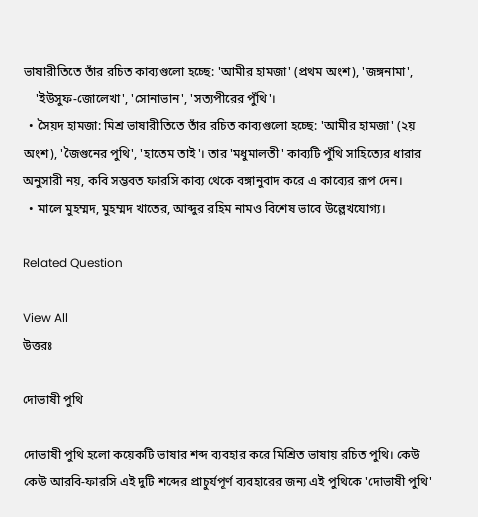ভাষারীতিতে তাঁর রচিত কাব্যগুলো হচ্ছে: 'আমীর হামজা' (প্রথম অংশ), 'জঙ্গনামা',
    'ইউসুফ-জোলেখা', 'সোনাভান', 'সত্যপীরের পুঁথি'।
  • সৈয়দ হামজা: মিশ্র ভাষারীতিতে তাঁর রচিত কাব্যগুলো হচ্ছে: 'আমীর হামজা' (২য় অংশ), 'জৈগুনের পুথি', 'হাতেম তাই'। তার 'মধুমালতী' কাব্যটি পুঁথি সাহিত্যের ধারার অনুসারী নয়, কবি সম্ভবত ফারসি কাব্য থেকে বঙ্গানুবাদ করে এ কাব্যের রূপ দেন।
  • মালে মুহম্মদ, মুহম্মদ খাতের, আব্দুর রহিম নামও বিশেষ ভাবে উল্লেখযোগ্য।

Related Question

View All
উত্তরঃ

দোভাষী পুথি

দোভাষী পুথি হলো কয়েকটি ভাষার শব্দ ব্যবহার করে মিশ্রিত ভাষায় রচিত পুথি। কেউ কেউ আরবি-ফারসি এই দুটি শব্দের প্রাচুর্যপূর্ণ ব্যবহারের জন্য এই পুথিকে 'দোভাষী পুথি'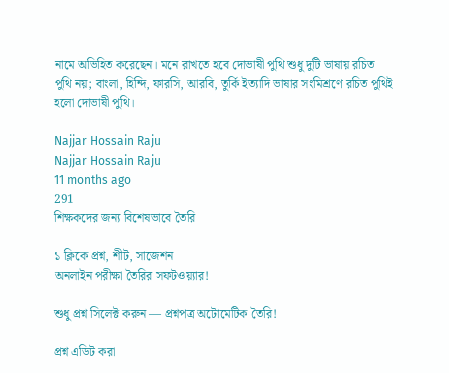নামে অভিহিত করেছেন। মনে রাখতে হবে দোভাষী পুথি শুধু দুটি ভাষায় রচিত পুথি নয়; বাংলা, হিন্দি, ফারসি, আরবি, তুর্কি ইত্যাদি ভাষার সংমিশ্রণে রচিত পুথিই হলো দোভাষী পুথি।

Najjar Hossain Raju
Najjar Hossain Raju
11 months ago
291
শিক্ষকদের জন্য বিশেষভাবে তৈরি

১ ক্লিকে প্রশ্ন, শীট, সাজেশন
অনলাইন পরীক্ষা তৈরির সফটওয়্যার!

শুধু প্রশ্ন সিলেক্ট করুন — প্রশ্নপত্র অটোমেটিক তৈরি!

প্রশ্ন এডিট করা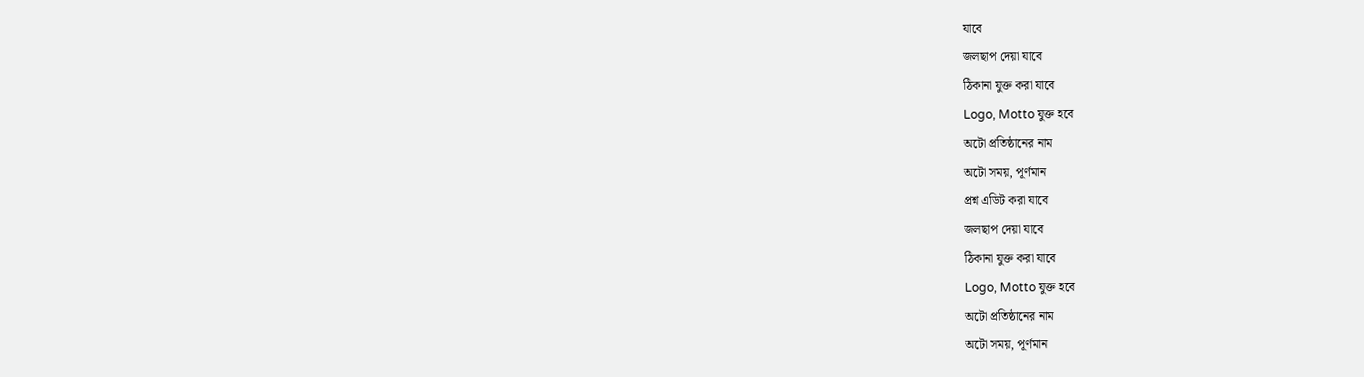যাবে
জলছাপ দেয়া যাবে
ঠিকানা যুক্ত করা যাবে
Logo, Motto যুক্ত হবে
অটো প্রতিষ্ঠানের নাম
অটো সময়, পূর্ণমান
প্রশ্ন এডিট করা যাবে
জলছাপ দেয়া যাবে
ঠিকানা যুক্ত করা যাবে
Logo, Motto যুক্ত হবে
অটো প্রতিষ্ঠানের নাম
অটো সময়, পূর্ণমান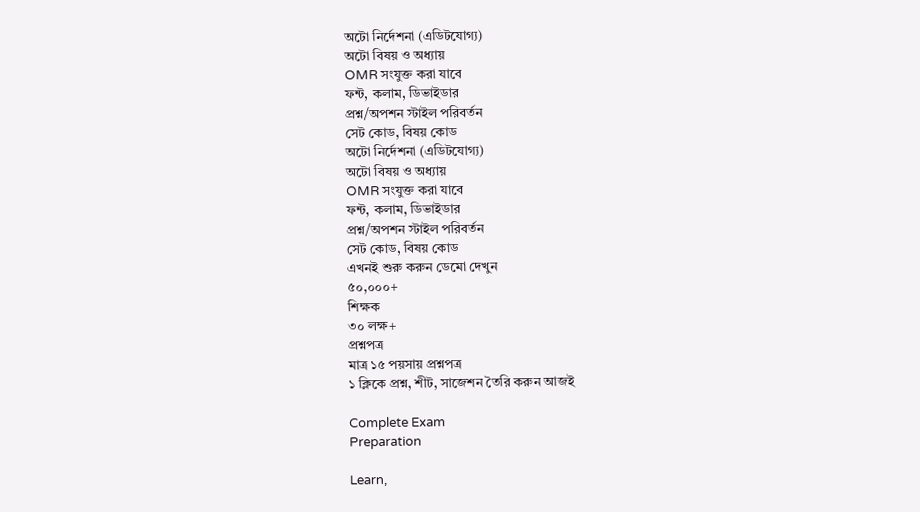অটো নির্দেশনা (এডিটযোগ্য)
অটো বিষয় ও অধ্যায়
OMR সংযুক্ত করা যাবে
ফন্ট, কলাম, ডিভাইডার
প্রশ্ন/অপশন স্টাইল পরিবর্তন
সেট কোড, বিষয় কোড
অটো নির্দেশনা (এডিটযোগ্য)
অটো বিষয় ও অধ্যায়
OMR সংযুক্ত করা যাবে
ফন্ট, কলাম, ডিভাইডার
প্রশ্ন/অপশন স্টাইল পরিবর্তন
সেট কোড, বিষয় কোড
এখনই শুরু করুন ডেমো দেখুন
৫০,০০০+
শিক্ষক
৩০ লক্ষ+
প্রশ্নপত্র
মাত্র ১৫ পয়সায় প্রশ্নপত্র
১ ক্লিকে প্রশ্ন, শীট, সাজেশন তৈরি করুন আজই

Complete Exam
Preparation

Learn,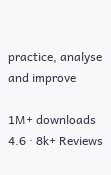practice, analyse and improve

1M+ downloads
4.6 · 8k+ Reviews